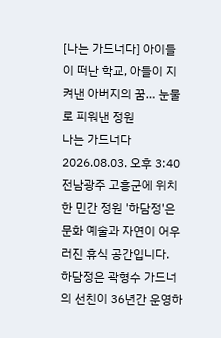[나는 가드너다] 아이들이 떠난 학교, 아들이 지켜낸 아버지의 꿈… 눈물로 피워낸 정원
나는 가드너다
2026.08.03. 오후 3:40
전남광주 고흥군에 위치한 민간 정원 '하담정'은
문화 예술과 자연이 어우러진 휴식 공간입니다.
하담정은 곽형수 가드너의 선친이 36년간 운영하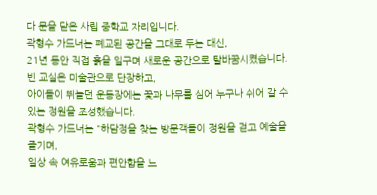다 문을 닫은 사립 중학교 자리입니다.
곽형수 가드너는 폐교된 공간을 그대로 두는 대신,
21년 동안 직접 흙을 일구며 새로운 공간으로 탈바꿈시켰습니다.
빈 교실은 미술관으로 단장하고,
아이들이 뛰놀던 운동장에는 꽃과 나무를 심어 누구나 쉬어 갈 수 있는 정원을 조성했습니다.
곽형수 가드너는 "하담정을 찾는 방문객들이 정원을 걷고 예술을 즐기며,
일상 속 여유로움과 편안함을 느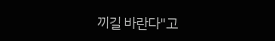끼길 바란다"고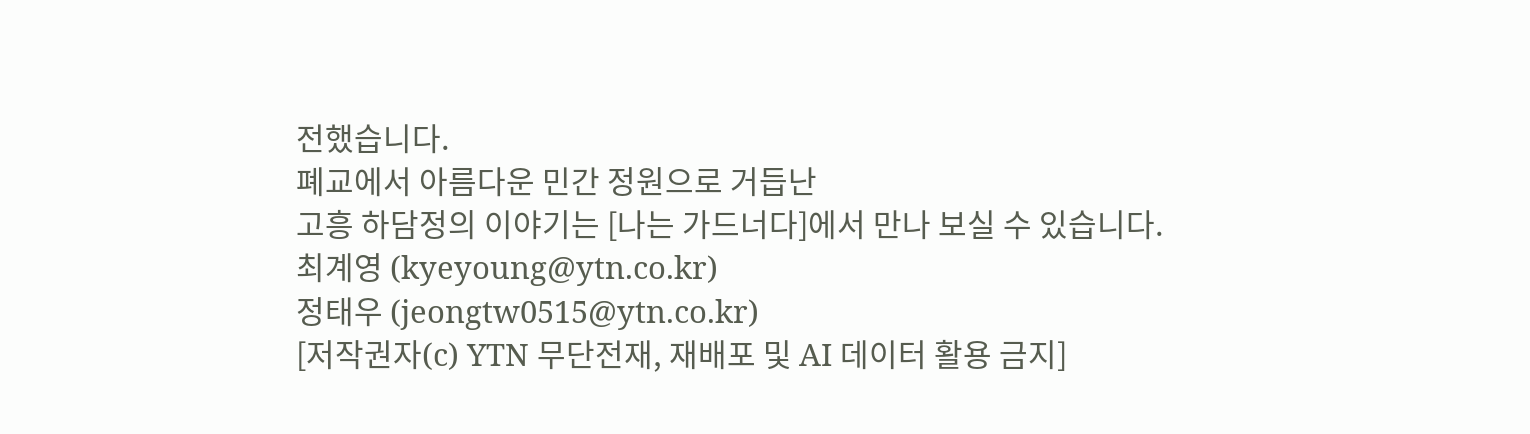전했습니다.
폐교에서 아름다운 민간 정원으로 거듭난
고흥 하담정의 이야기는 [나는 가드너다]에서 만나 보실 수 있습니다.
최계영 (kyeyoung@ytn.co.kr)
정태우 (jeongtw0515@ytn.co.kr)
[저작권자(c) YTN 무단전재, 재배포 및 AI 데이터 활용 금지]